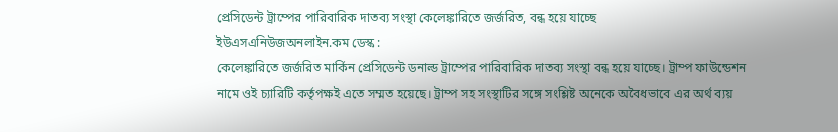প্রেসিডেন্ট ট্রাম্পের পারিবারিক দাতব্য সংস্থা কেলেঙ্কারিতে জর্জরিত, বন্ধ হয়ে যাচ্ছে
ইউএসএনিউজঅনলাইন.কম ডেস্ক :
কেলেঙ্কারিতে জর্জরিত মার্কিন প্রেসিডেন্ট ডনাল্ড ট্রাম্পের পারিবারিক দাতব্য সংস্থা বন্ধ হয়ে যাচ্ছে। ট্রাম্প ফাউন্ডেশন নামে ওই চ্যারিটি কর্তৃপক্ষই এতে সম্মত হয়েছে। ট্রাম্প সহ সংস্থাটির সঙ্গে সংশ্লিষ্ট অনেকে অবৈধভাবে এর অর্থ ব্যয়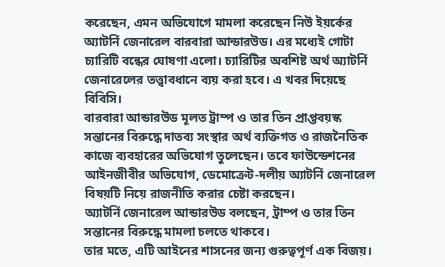করেছেন, এমন অভিযোগে মামলা করেছেন নিউ ইয়র্কের অ্যাটর্নি জেনারেল বারবারা আন্ডারউড। এর মধ্যেই গোটা চ্যারিটি বন্ধের ঘোষণা এলো। চ্যারিটির অবশিষ্ট অর্থ অ্যাটর্নি জেনারেলের তত্ত্বাবধানে ব্যয় করা হবে। এ খবর দিয়েছে বিবিসি।
বারবারা আন্ডারউড মূলত ট্রাম্প ও তার তিন প্রাপ্তবয়স্ক সন্তানের বিরুদ্ধে দাতব্য সংস্থার অর্থ ব্যক্তিগত ও রাজনৈতিক কাজে ব্যবহারের অভিযোগ তুলেছেন। তবে ফাউন্ডেশনের আইনজীবীর অভিযোগ, ডেমোক্রেট-দলীয় অ্যাটর্নি জেনারেল বিষয়টি নিয়ে রাজনীতি করার চেষ্টা করছেন।
অ্যাটর্নি জেনারেল আন্ডারউড বলছেন, ট্রাম্প ও তার তিন সন্তানের বিরুদ্ধে মামলা চলতে থাকবে।
তার মতে, এটি আইনের শাসনের জন্য গুরুত্বপূর্ণ এক বিজয়।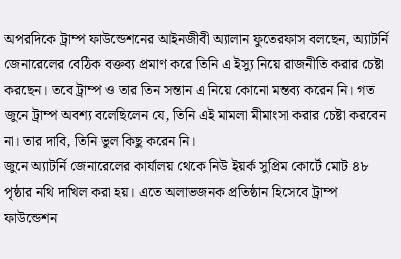অপরদিকে ট্রাম্প ফাউন্ডেশনের আইনজীবী অ্যালান ফুতেরফাস বলছেন, অ্যাটর্নি জেনারেলের বেঠিক বক্তব্য প্রমাণ করে তিনি এ ইস্যু নিয়ে রাজনীতি করার চেষ্টা করছেন। তবে ট্রাম্প ও তার তিন সন্তান এ নিয়ে কোনো মন্তব্য করেন নি। গত জুনে ট্রাম্প অবশ্য বলেছিলেন যে, তিনি এই মামলা মীমাংসা করার চেষ্টা করবেন না। তার দাবি, তিনি ভুল কিছু করেন নি।
জুনে অ্যাটর্নি জেনারেলের কার্যালয় থেকে নিউ ইয়র্ক সুপ্রিম কোর্টে মোট ৪৮ পৃষ্ঠার নথি দাখিল করা হয়। এতে অলাভজনক প্রতিষ্ঠান হিসেবে ট্রাম্প ফাউন্ডেশন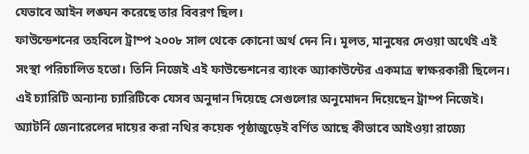যেভাবে আইন লঙ্ঘন করেছে তার বিবরণ ছিল।
ফাউন্ডেশনের তহবিলে ট্রাম্প ২০০৮ সাল থেকে কোনো অর্থ দেন নি। মূলত, মানুষের দেওয়া অর্থেই এই সংস্থা পরিচালিত হতো। তিনি নিজেই এই ফাউন্ডেশনের ব্যাংক অ্যাকাউন্টের একমাত্র স্বাক্ষরকারী ছিলেন। এই চ্যারিটি অন্যান্য চ্যারিটিকে যেসব অনুদান দিয়েছে সেগুলোর অনুমোদন দিয়েছেন ট্রাম্প নিজেই।
অ্যাটর্নি জেনারেলের দায়ের করা নথির কয়েক পৃষ্ঠাজুড়েই বর্ণিত আছে কীভাবে আইওয়া রাজ্যে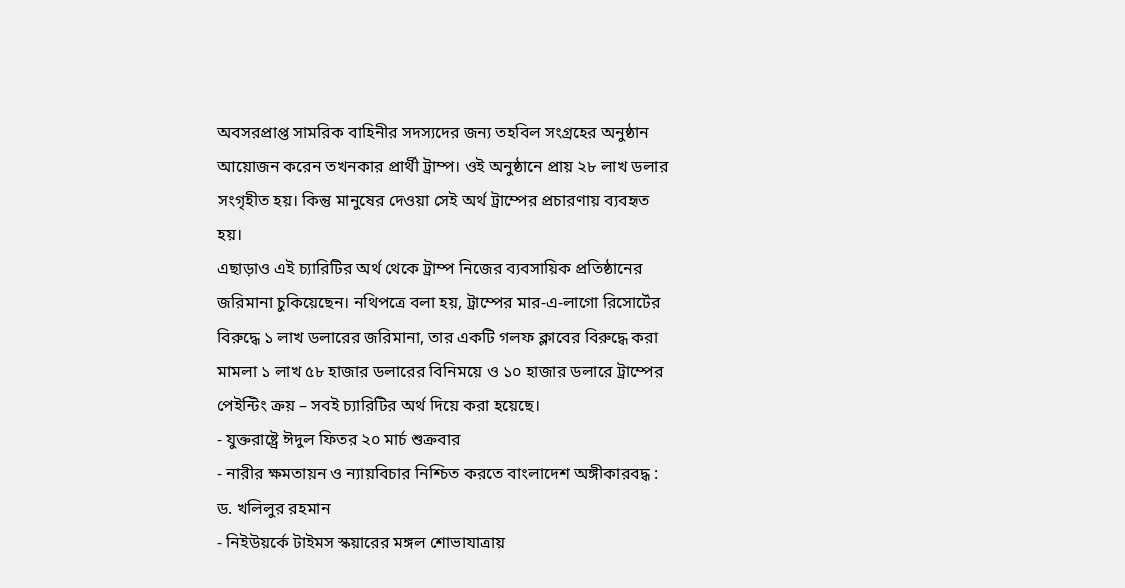অবসরপ্রাপ্ত সামরিক বাহিনীর সদস্যদের জন্য তহবিল সংগ্রহের অনুষ্ঠান আয়োজন করেন তখনকার প্রার্থী ট্রাম্প। ওই অনুষ্ঠানে প্রায় ২৮ লাখ ডলার সংগৃহীত হয়। কিন্তু মানুষের দেওয়া সেই অর্থ ট্রাম্পের প্রচারণায় ব্যবহৃত হয়।
এছাড়াও এই চ্যারিটির অর্থ থেকে ট্রাম্প নিজের ব্যবসায়িক প্রতিষ্ঠানের জরিমানা চুকিয়েছেন। নথিপত্রে বলা হয়, ট্রাম্পের মার-এ-লাগো রিসোর্টের বিরুদ্ধে ১ লাখ ডলারের জরিমানা, তার একটি গলফ ক্লাবের বিরুদ্ধে করা মামলা ১ লাখ ৫৮ হাজার ডলারের বিনিময়ে ও ১০ হাজার ডলারে ট্রাম্পের পেইন্টিং ক্রয় – সবই চ্যারিটির অর্থ দিয়ে করা হয়েছে।
- যুক্তরাষ্ট্রে ঈদুল ফিতর ২০ মার্চ শুক্রবার
- নারীর ক্ষমতায়ন ও ন্যায়বিচার নিশ্চিত করতে বাংলাদেশ অঙ্গীকারবদ্ধ : ড. খলিলুর রহমান
- নিইউয়র্কে টাইমস স্কয়ারের মঙ্গল শোভাযাত্রায়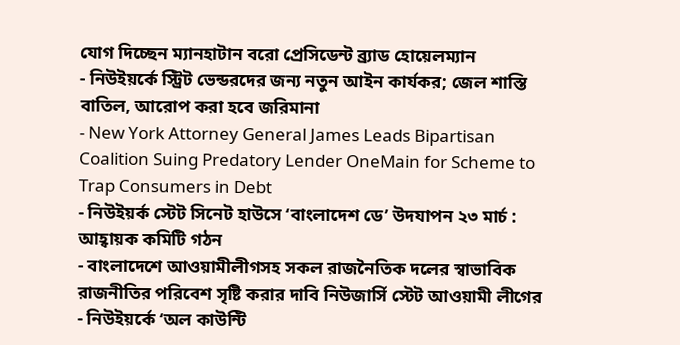যোগ দিচ্ছেন ম্যানহাটান বরো প্রেসিডেন্ট ব্র্যাড হোয়েলম্যান
- নিউইয়র্কে স্ট্রিট ভেন্ডরদের জন্য নতুন আইন কার্যকর; জেল শাস্তি বাতিল, আরোপ করা হবে জরিমানা
- New York Attorney General James Leads Bipartisan Coalition Suing Predatory Lender OneMain for Scheme to Trap Consumers in Debt
- নিউইয়র্ক স্টেট সিনেট হাউসে ‘বাংলাদেশ ডে’ উদযাপন ২৩ মার্চ : আহ্বায়ক কমিটি গঠন
- বাংলাদেশে আওয়ামীলীগসহ সকল রাজনৈতিক দলের স্বাভাবিক রাজনীতির পরিবেশ সৃষ্টি করার দাবি নিউজার্সি স্টেট আওয়ামী লীগের
- নিউইয়র্কে ‘অল কাউন্টি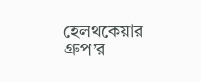হেলথকেয়ার গ্রুপ’র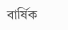বার্ষিক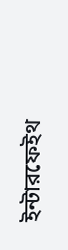ইন্টারফেইথ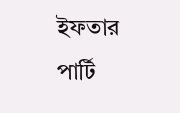ইফতার পার্টি